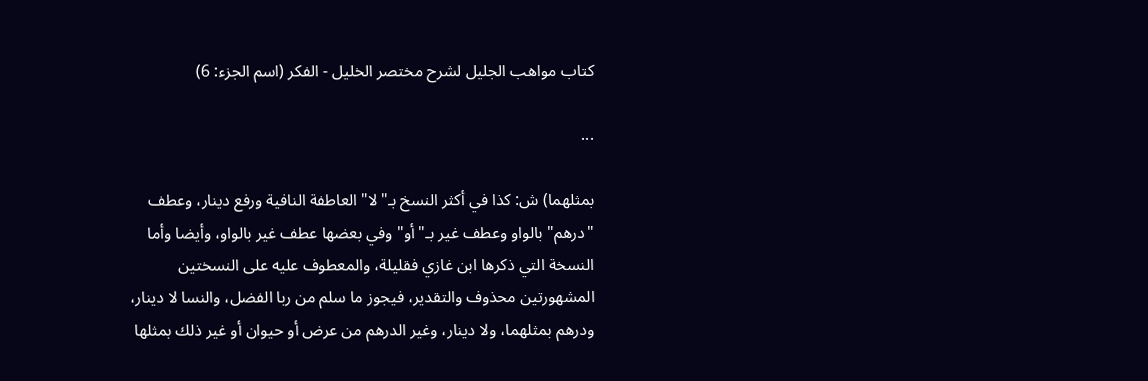كتاب مواهب الجليل لشرح مختصر الخليل - الفكر (اسم الجزء: 6)

...

بمثلهما) ش: كذا في أكثر النسخ بـ"لا" العاطفة النافية ورفع دينار، وعطف "درهم" بالواو وعطف غير بـ"أو" وفي بعضها عطف غير بالواو، وأيضا وأما النسخة التي ذكرها ابن غازي فقليلة، والمعطوف عليه على النسختين المشهورتين محذوف والتقدير، فيجوز ما سلم من ربا الفضل، والنسا لا دينار، ودرهم بمثلهما، ولا دينار، وغير الدرهم من عرض أو حيوان أو غير ذلك بمثلها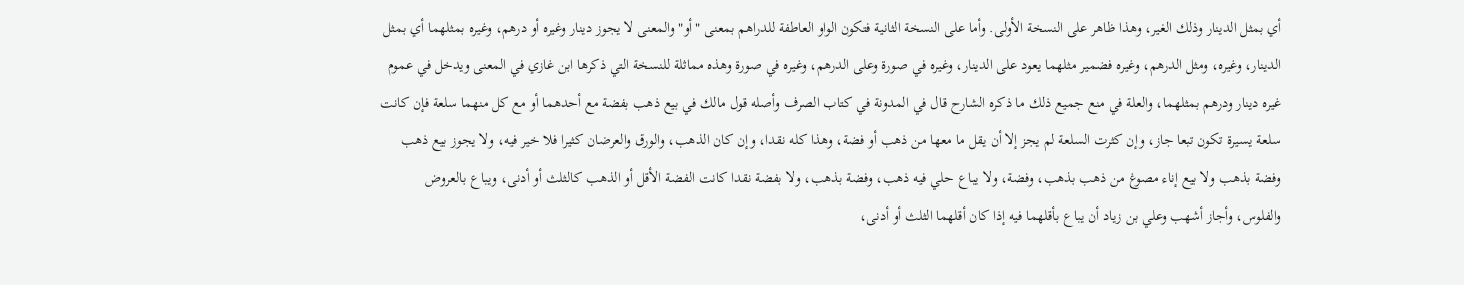أي بمثل الدينار وذلك الغير، وهذا ظاهر على النسخة الأولى. وأما على النسخة الثانية فتكون الواو العاطفة للدراهم بمعنى "أو" والمعنى لا يجوز دينار وغيره أو درهم، وغيره بمثلهما أي بمثل الدينار، وغيره، ومثل الدرهم، وغيره فضمير مثلهما يعود على الدينار، وغيره في صورة وعلى الدرهم، وغيره في صورة وهذه مماثلة للنسخة التي ذكرها ابن غازي في المعنى ويدخل في عموم غيره دينار ودرهم بمثلهما، والعلة في منع جميع ذلك ما ذكره الشارح قال في المدونة في كتاب الصرف وأصله قول مالك في بيع ذهب بفضة مع أحدهما أو مع كل منهما سلعة فإن كانت سلعة يسيرة تكون تبعا جاز، وإن كثرت السلعة لم يجز إلا أن يقل ما معها من ذهب أو فضة، وهذا كله نقدا، وإن كان الذهب، والورق والعرضان كثيرا فلا خير فيه، ولا يجوز بيع ذهب وفضة بذهب ولا بيع إناء مصوغ من ذهب بذهب، وفضة، ولا يباع حلي فيه ذهب، وفضة بذهب، ولا بفضة نقدا كانت الفضة الأقل أو الذهب كالثلث أو أدنى، ويباع بالعروض والفلوس، وأجاز أشهب وعلي بن زياد أن يباع بأقلهما فيه إذا كان أقلهما الثلث أو أدنى،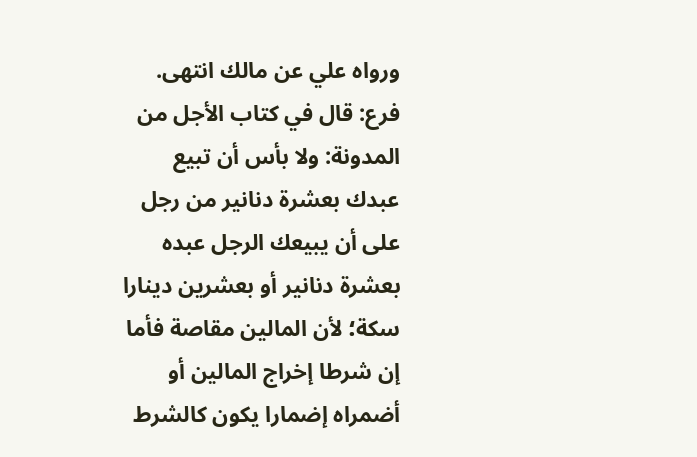ورواه علي عن مالك انتهى.
فرع: قال في كتاب الأجل من المدونة: ولا بأس أن تبيع عبدك بعشرة دنانير من رجل على أن يبيعك الرجل عبده بعشرة دنانير أو بعشرين دينارا سكة؛ لأن المالين مقاصة فأما إن شرطا إخراج المالين أو أضمراه إضمارا يكون كالشرط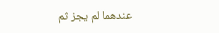عندهما لم يجز ثم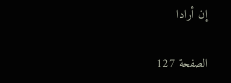إن أرادا

الصفحة 127